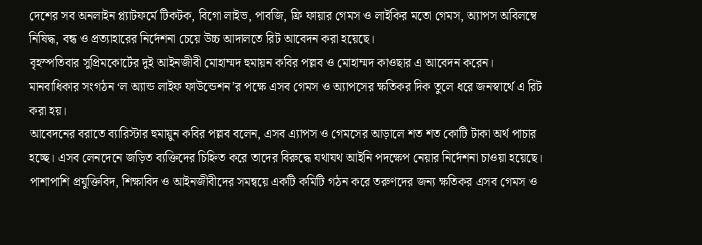দেশের সব অনলাইন প্ল্যাটফর্মে টিকটক, বিগো লাইভ, পাবজি, ফ্রি ফায়ার গেমস ও লাইকির মতো গেমস, অ্যাপস অবিলম্বে নিষিদ্ধ, বন্ধ ও প্রত্যাহারের নির্দেশনা চেয়ে উচ্চ আদালতে রিট আবেদন করা হয়েছে।
বৃহস্পতিবার সুপ্রিমকোর্টের দুই আইনজীবী মোহাম্মদ হুমায়ন কবির পল্লব ও মোহাম্মদ কাওছার এ আবেদন করেন। মানবাধিকার সংগঠন ‘ল অ্যান্ড লাইফ ফাউন্ডেশন’র পক্ষে এসব গেমস ও অ্যাপসের ক্ষতিকর দিক তুলে ধরে জনস্বার্থে এ রিট করা হয়।
আবেদনের বরাতে ব্যারিস্টার হুমায়ুন কবির পল্লব বলেন, এসব এ্যাপস ও গেমসের আড়ালে শত শত কোটি টাকা অর্থ পাচার হচ্ছে। এসব লেনদেনে জড়িত ব্যক্তিদের চিহ্নিত করে তাদের বিরুদ্ধে যথাযথ আইনি পদক্ষেপ নেয়ার নির্দেশনা চাওয়া হয়েছে। পাশাপাশি প্রযুক্তিবিদ, শিক্ষাবিদ ও আইনজীবীদের সমন্বয়ে একটি কমিটি গঠন করে তরুণদের জন্য ক্ষতিকর এসব গেমস ও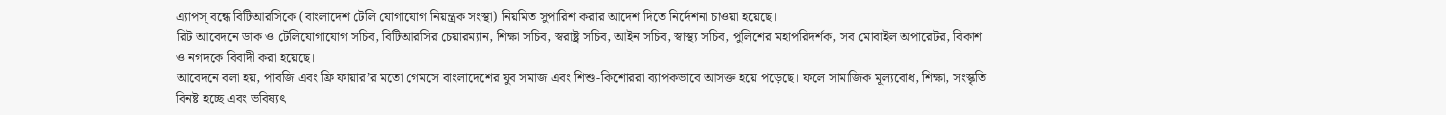এ্যাপস্ বন্ধে বিটিআরসিকে (বাংলাদেশ টেলি যোগাযোগ নিয়ন্ত্রক সংস্থা) নিয়মিত সুপারিশ করার আদেশ দিতে নির্দেশনা চাওয়া হয়েছে।
রিট আবেদনে ডাক ও টেলিযোগাযোগ সচিব, বিটিআরসির চেয়ারম্যান, শিক্ষা সচিব, স্বরাষ্ট্র সচিব, আইন সচিব, স্বাস্থ্য সচিব, পুলিশের মহাপরিদর্শক, সব মোবাইল অপারেটর, বিকাশ ও নগদকে বিবাদী করা হয়েছে।
আবেদনে বলা হয়, পাবজি এবং ফ্রি ফায়ার’র মতো গেমসে বাংলাদেশের যুব সমাজ এবং শিশু-কিশোররা ব্যাপকভাবে আসক্ত হয়ে পড়েছে। ফলে সামাজিক মূল্যবোধ, শিক্ষা, সংস্কৃতি বিনষ্ট হচ্ছে এবং ভবিষ্যৎ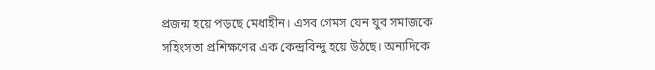প্রজন্ম হয়ে পড়ছে মেধাহীন। এসব গেমস যেন যুব সমাজকে সহিংসতা প্রশিক্ষণের এক কেন্দ্রবিন্দু হয়ে উঠছে। অন্যদিকে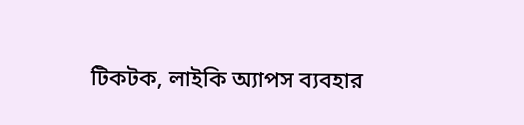টিকটক, লাইকি অ্যাপস ব্যবহার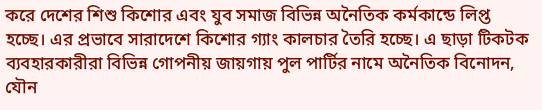করে দেশের শিশু কিশোর এবং যুব সমাজ বিভিন্ন অনৈতিক কর্মকান্ডে লিপ্ত হচ্ছে। এর প্রভাবে সারাদেশে কিশোর গ্যাং কালচার তৈরি হচ্ছে। এ ছাড়া টিকটক ব্যবহারকারীরা বিভিন্ন গোপনীয় জায়গায় পুল পার্টির নামে অনৈতিক বিনোদন, যৌন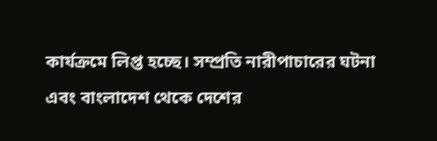কার্যক্রমে লিপ্ত হচ্ছে। সম্প্রতি নারীপাচারের ঘটনা এবং বাংলাদেশ থেকে দেশের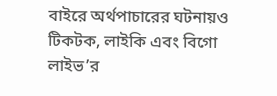বাইরে অর্থপাচারের ঘটনায়ও টিকটক, লাইকি এবং বিগো লাইভ’র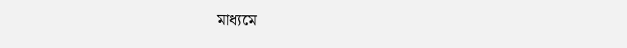মাধ্যমে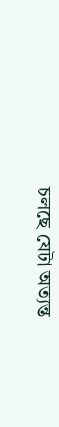চলছে যেটা অত্যন্ত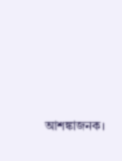আশঙ্কাজনক।